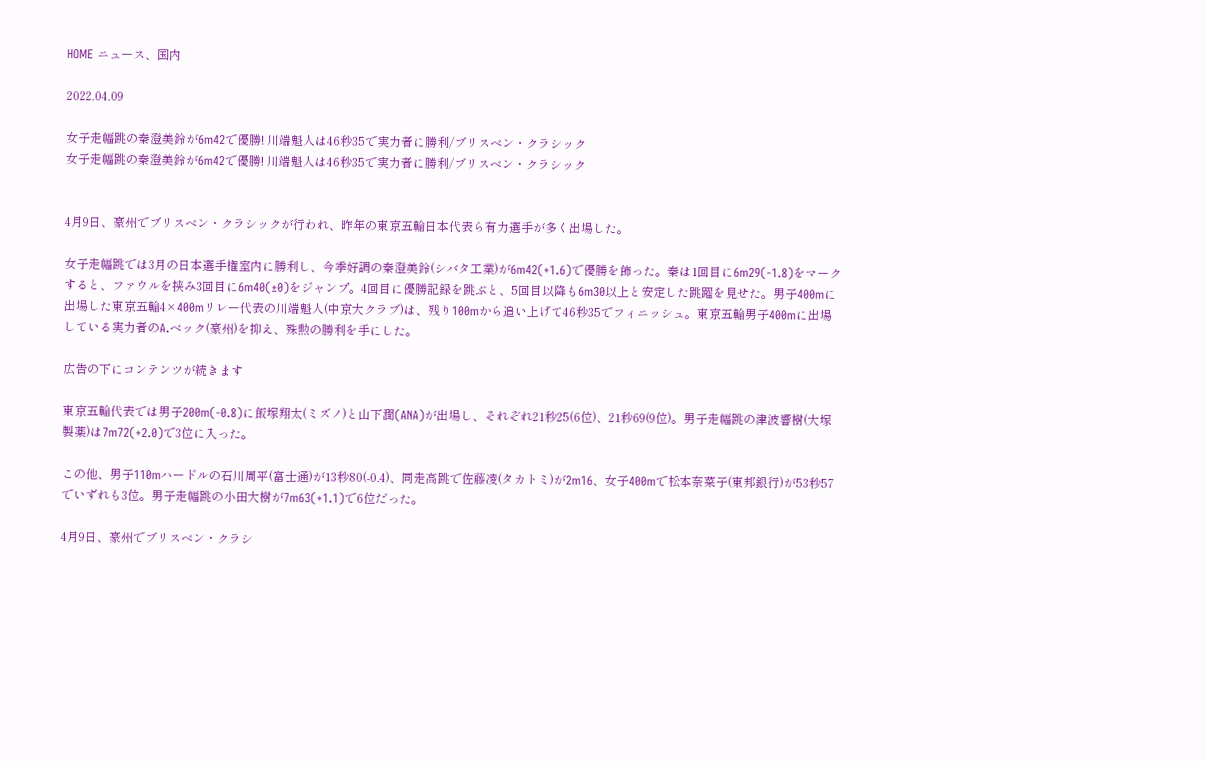HOME ニュース、国内

2022.04.09

女子走幅跳の秦澄美鈴が6m42で優勝! 川端魁人は46秒35で実力者に勝利/ブリスベン・クラシック
女子走幅跳の秦澄美鈴が6m42で優勝! 川端魁人は46秒35で実力者に勝利/ブリスベン・クラシック


4月9日、豪州でブリスベン・クラシックが行われ、昨年の東京五輪日本代表ら有力選手が多く出場した。

女子走幅跳では3月の日本選手権室内に勝利し、今季好調の秦澄美鈴(シバタ工業)が6m42(+1.6)で優勝を飾った。秦は1回目に6m29(-1.8)をマークすると、ファウルを挟み3回目に6m40(±0)をジャンプ。4回目に優勝記録を跳ぶと、5回目以降も6m30以上と安定した跳躍を見せた。男子400mに出場した東京五輪4×400mリレー代表の川端魁人(中京大クラブ)は、残り100mから追い上げて46秒35でフィニッシュ。東京五輪男子400mに出場している実力者のA.ベック(豪州)を抑え、殊勲の勝利を手にした。

広告の下にコンテンツが続きます

東京五輪代表では男子200m(-0.8)に飯塚翔太(ミズノ)と山下潤(ANA)が出場し、それぞれ21秒25(6位)、21秒69(9位)。男子走幅跳の津波響樹(大塚製薬)は7m72(+2.0)で3位に入った。

この他、男子110mハードルの石川周平(富士通)が13秒80(-0.4)、同走高跳で佐藤凌(タカトミ)が2m16、女子400mで松本奈菜子(東邦銀行)が53秒57でいずれも3位。男子走幅跳の小田大樹が7m63(+1.1)で6位だった。

4月9日、豪州でブリスベン・クラシ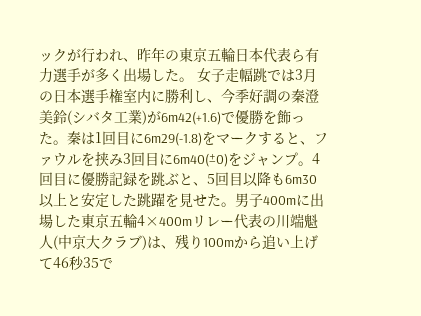ックが行われ、昨年の東京五輪日本代表ら有力選手が多く出場した。 女子走幅跳では3月の日本選手権室内に勝利し、今季好調の秦澄美鈴(シバタ工業)が6m42(+1.6)で優勝を飾った。秦は1回目に6m29(-1.8)をマークすると、ファウルを挟み3回目に6m40(±0)をジャンプ。4回目に優勝記録を跳ぶと、5回目以降も6m30以上と安定した跳躍を見せた。男子400mに出場した東京五輪4×400mリレー代表の川端魁人(中京大クラブ)は、残り100mから追い上げて46秒35で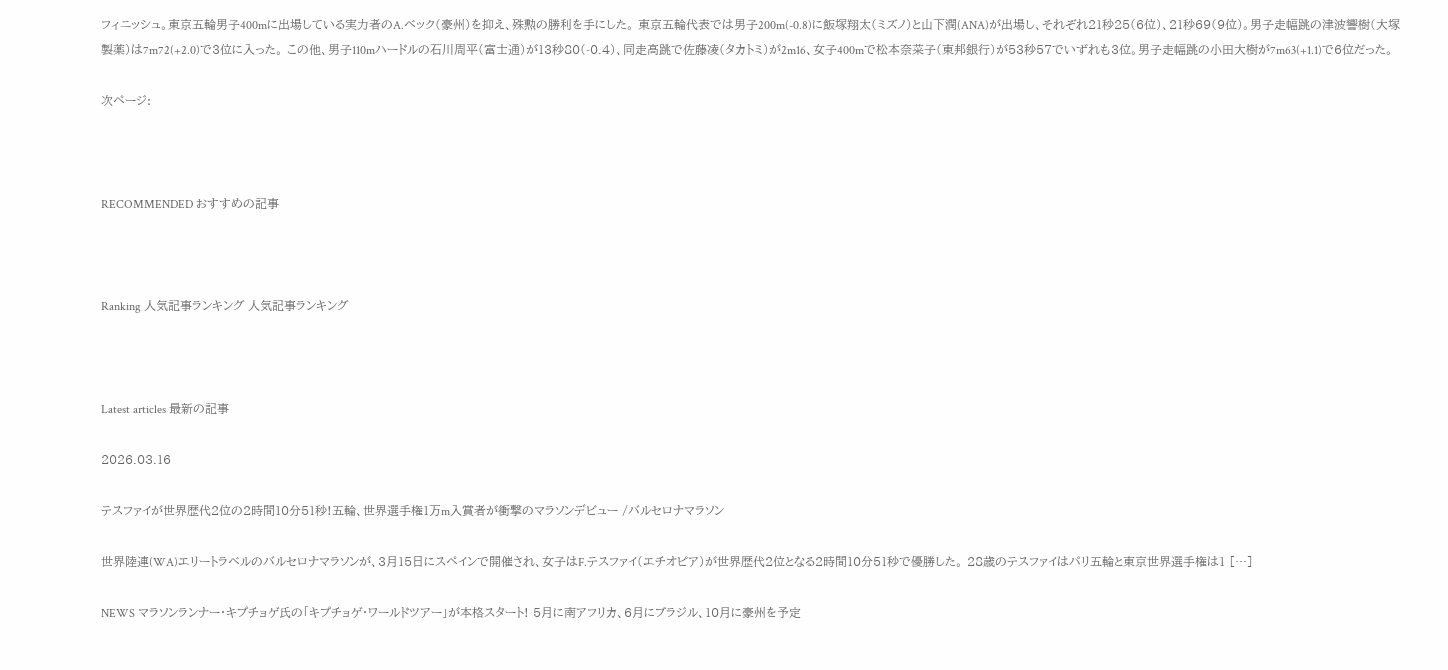フィニッシュ。東京五輪男子400mに出場している実力者のA.ベック(豪州)を抑え、殊勲の勝利を手にした。 東京五輪代表では男子200m(-0.8)に飯塚翔太(ミズノ)と山下潤(ANA)が出場し、それぞれ21秒25(6位)、21秒69(9位)。男子走幅跳の津波響樹(大塚製薬)は7m72(+2.0)で3位に入った。 この他、男子110mハードルの石川周平(富士通)が13秒80(-0.4)、同走高跳で佐藤凌(タカトミ)が2m16、女子400mで松本奈菜子(東邦銀行)が53秒57でいずれも3位。男子走幅跳の小田大樹が7m63(+1.1)で6位だった。

次ページ:



RECOMMENDED おすすめの記事



Ranking 人気記事ランキング 人気記事ランキング



Latest articles 最新の記事

2026.03.16

テスファイが世界歴代2位の2時間10分51秒!五輪、世界選手権1万m入賞者が衝撃のマラソンデビュー /バルセロナマラソン

世界陸連(WA)エリートラベルのバルセロナマラソンが、3月15日にスペインで開催され、女子はF.テスファイ(エチオピア)が世界歴代2位となる2時間10分51秒で優勝した。 28歳のテスファイはパリ五輪と東京世界選手権は1 […]

NEWS マラソンランナー・キプチョゲ氏の「キプチョゲ・ワールドツアー」が本格スタート! 5月に南アフリカ、6月にブラジル、10月に豪州を予定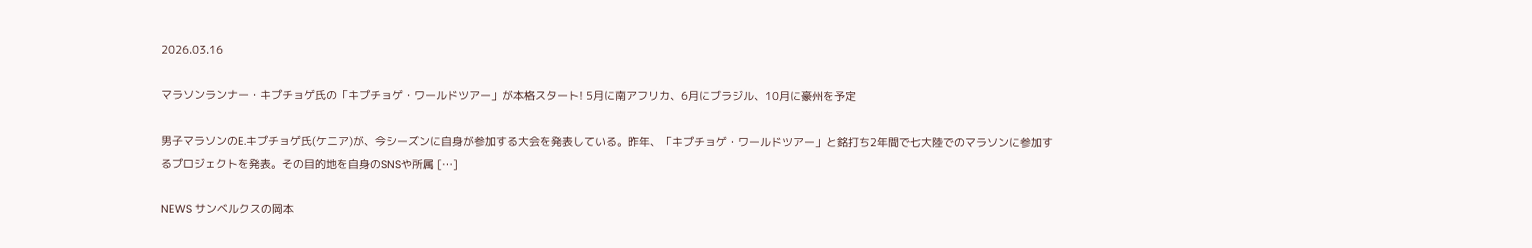2026.03.16

マラソンランナー・キプチョゲ氏の「キプチョゲ・ワールドツアー」が本格スタート! 5月に南アフリカ、6月にブラジル、10月に豪州を予定

男子マラソンのE.キプチョゲ氏(ケニア)が、今シーズンに自身が参加する大会を発表している。昨年、「キプチョゲ・ワールドツアー」と銘打ち2年間で七大陸でのマラソンに参加するプロジェクトを発表。その目的地を自身のSNSや所属 […]

NEWS サンベルクスの岡本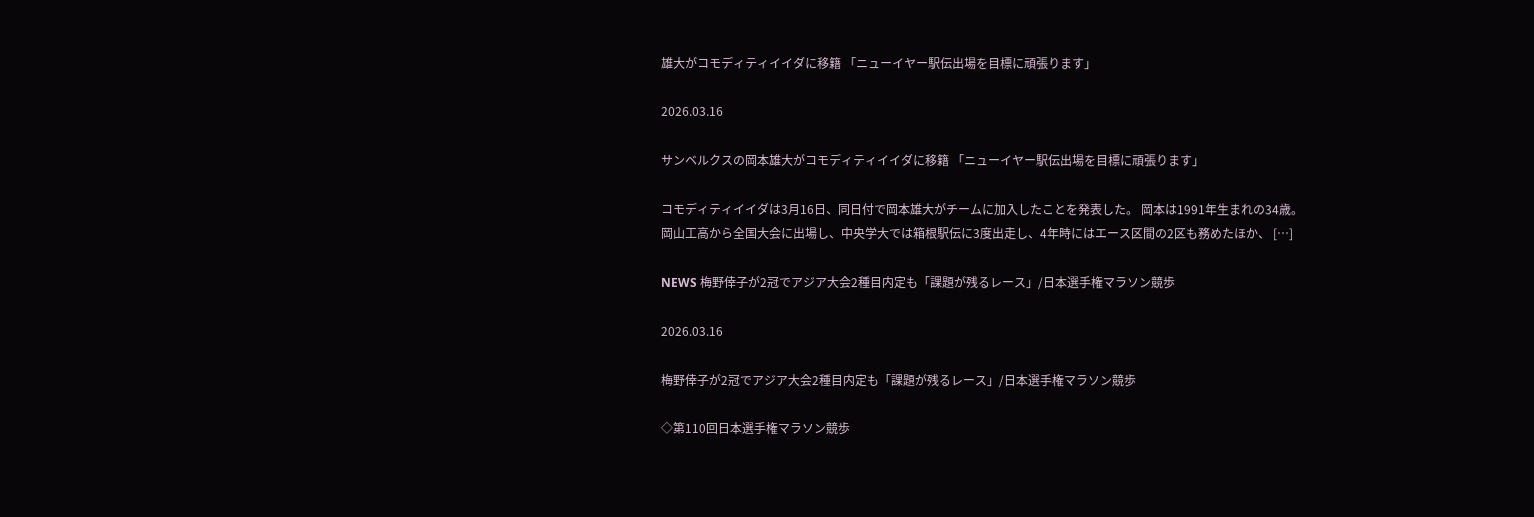雄大がコモディティイイダに移籍 「ニューイヤー駅伝出場を目標に頑張ります」

2026.03.16

サンベルクスの岡本雄大がコモディティイイダに移籍 「ニューイヤー駅伝出場を目標に頑張ります」

コモディティイイダは3月16日、同日付で岡本雄大がチームに加入したことを発表した。 岡本は1991年生まれの34歳。岡山工高から全国大会に出場し、中央学大では箱根駅伝に3度出走し、4年時にはエース区間の2区も務めたほか、 […]

NEWS 梅野倖子が2冠でアジア大会2種目内定も「課題が残るレース」/日本選手権マラソン競歩

2026.03.16

梅野倖子が2冠でアジア大会2種目内定も「課題が残るレース」/日本選手権マラソン競歩

◇第110回日本選手権マラソン競歩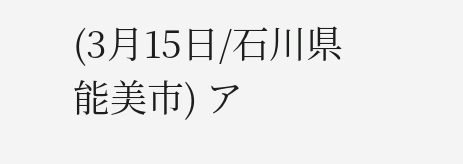(3月15日/石川県能美市) ア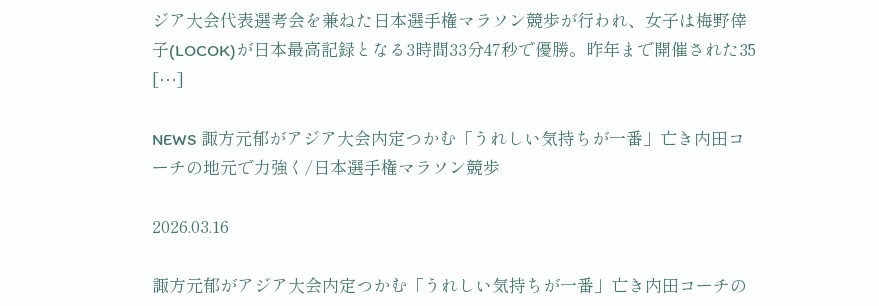ジア大会代表選考会を兼ねた日本選手権マラソン競歩が行われ、女子は梅野倖子(LOCOK)が日本最高記録となる3時間33分47秒で優勝。昨年まで開催された35 […]

NEWS 諏方元郁がアジア大会内定つかむ「うれしい気持ちが一番」亡き内田コーチの地元で力強く/日本選手権マラソン競歩

2026.03.16

諏方元郁がアジア大会内定つかむ「うれしい気持ちが一番」亡き内田コーチの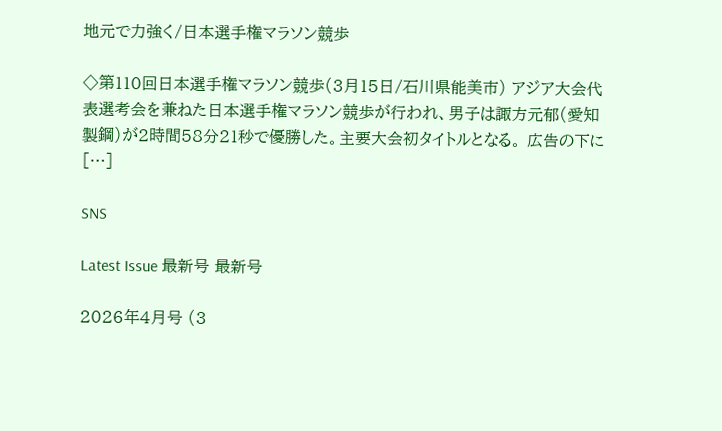地元で力強く/日本選手権マラソン競歩

◇第110回日本選手権マラソン競歩(3月15日/石川県能美市) アジア大会代表選考会を兼ねた日本選手権マラソン競歩が行われ、男子は諏方元郁(愛知製鋼)が2時間58分21秒で優勝した。主要大会初タイトルとなる。 広告の下に […]

SNS

Latest Issue 最新号 最新号

2026年4月号 (3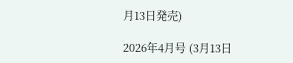月13日発売)

2026年4月号 (3月13日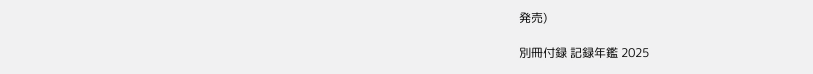発売)

別冊付録 記録年鑑 2025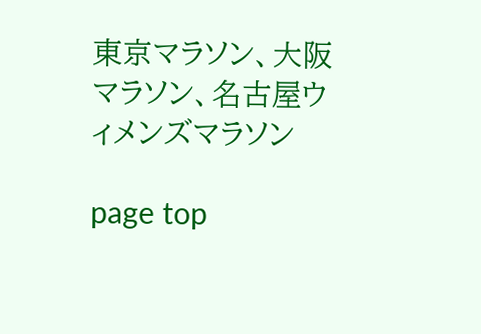東京マラソン、大阪マラソン、名古屋ウィメンズマラソン

page top